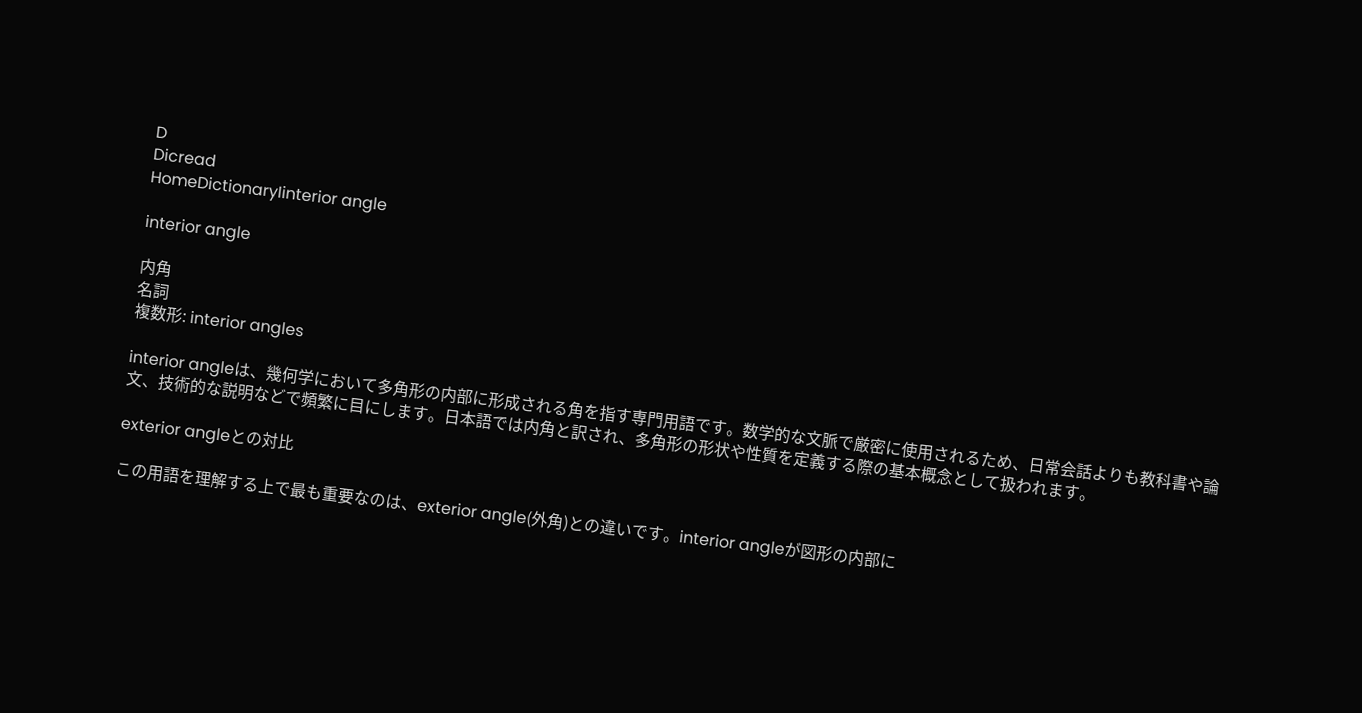D
Dicread
HomeDictionaryIinterior angle

interior angle

内角
名詞
複数形: interior angles

interior angleは、幾何学において多角形の内部に形成される角を指す専門用語です。数学的な文脈で厳密に使用されるため、日常会話よりも教科書や論文、技術的な説明などで頻繁に目にします。日本語では内角と訳され、多角形の形状や性質を定義する際の基本概念として扱われます。

exterior angleとの対比

この用語を理解する上で最も重要なのは、exterior angle(外角)との違いです。interior angleが図形の内部に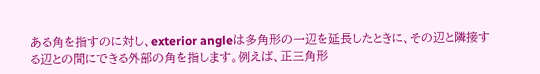ある角を指すのに対し、exterior angleは多角形の一辺を延長したときに、その辺と隣接する辺との間にできる外部の角を指します。例えば、正三角形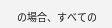の場合、すべての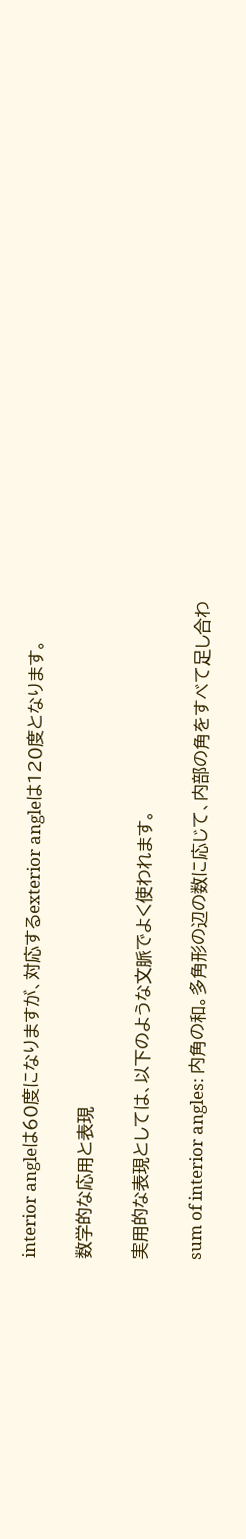interior angleは60度になりますが、対応するexterior angleは120度となります。

数学的な応用と表現

実用的な表現としては、以下のような文脈でよく使われます。

sum of interior angles: 内角の和。多角形の辺の数に応じて、内部の角をすべて足し合わ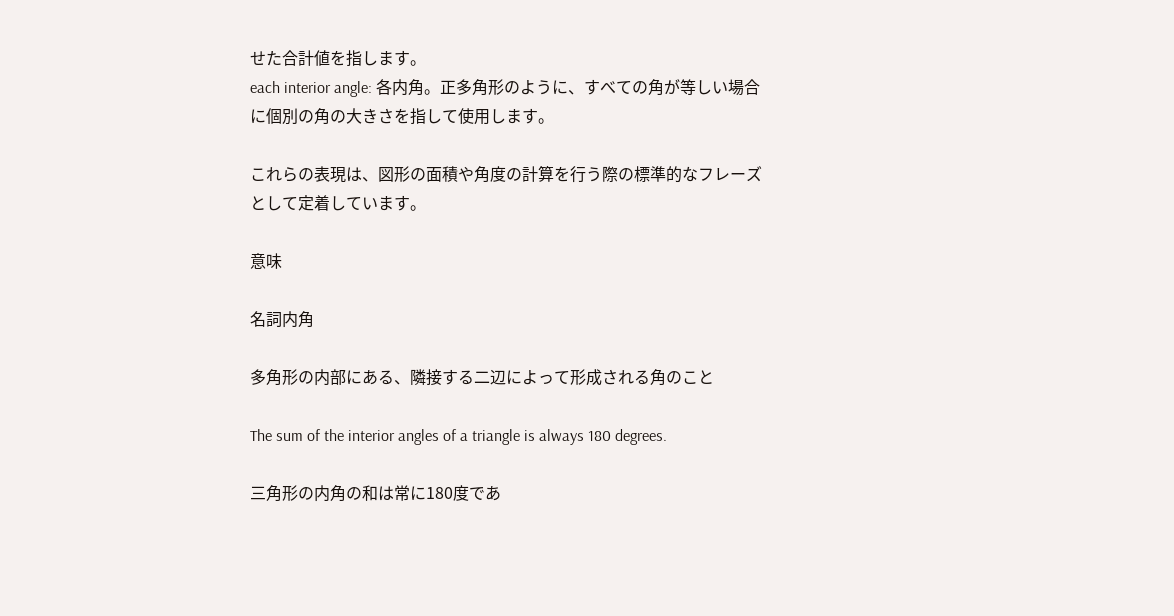せた合計値を指します。
each interior angle: 各内角。正多角形のように、すべての角が等しい場合に個別の角の大きさを指して使用します。

これらの表現は、図形の面積や角度の計算を行う際の標準的なフレーズとして定着しています。

意味

名詞内角

多角形の内部にある、隣接する二辺によって形成される角のこと

The sum of the interior angles of a triangle is always 180 degrees.

三角形の内角の和は常に180度であ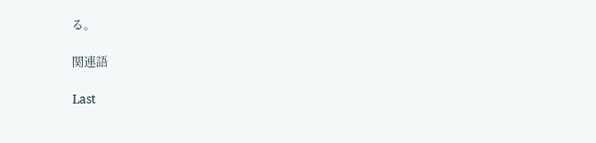る。

関連語

Last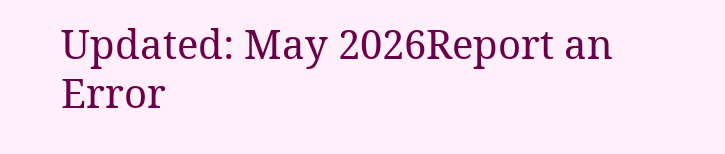Updated: May 2026Report an Error